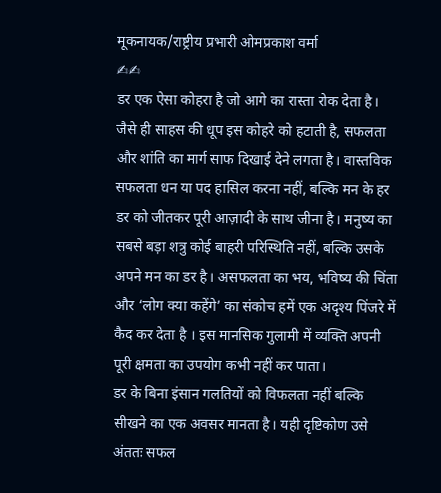मूकनायक/राष्ट्रीय प्रभारी ओमप्रकाश वर्मा
✍✍
डर एक ऐसा कोहरा है जो आगे का रास्ता रोक देता है। जैसे ही साहस की धूप इस कोहरे को हटाती है, सफलता और शांति का मार्ग साफ दिखाई देने लगता है। वास्तविक सफलता धन या पद हासिल करना नहीं, बल्कि मन के हर डर को जीतकर पूरी आज़ादी के साथ जीना है। मनुष्य का सबसे बड़ा शत्रु कोई बाहरी परिस्थिति नहीं, बल्कि उसके अपने मन का डर है। असफलता का भय, भविष्य की चिंता और ‘लोग क्या कहेंगे’ का संकोच हमें एक अदृश्य पिंजरे में कैद कर देता है । इस मानसिक गुलामी में व्यक्ति अपनी पूरी क्षमता का उपयोग कभी नहीं कर पाता।
डर के बिना इंसान गलतियों को विफलता नहीं बल्कि सीखने का एक अवसर मानता है। यही दृष्टिकोण उसे अंततः सफल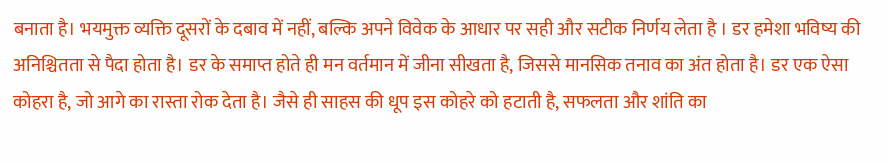बनाता है। भयमुक्त व्यक्ति दूसरों के दबाव में नहीं, बल्कि अपने विवेक के आधार पर सही और सटीक निर्णय लेता है । डर हमेशा भविष्य की अनिश्चितता से पैदा होता है। डर के समाप्त होते ही मन वर्तमान में जीना सीखता है, जिससे मानसिक तनाव का अंत होता है। डर एक ऐसा कोहरा है, जो आगे का रास्ता रोक देता है। जैसे ही साहस की धूप इस कोहरे को हटाती है, सफलता और शांति का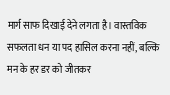मार्ग साफ दिखाई देने लगता है। वास्तविक सफलता धन या पद हासिल करना नहीं, बल्कि मन के हर डर को जीतकर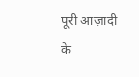पूरी आज़ादी के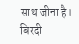साथ जीना है।
बिरदी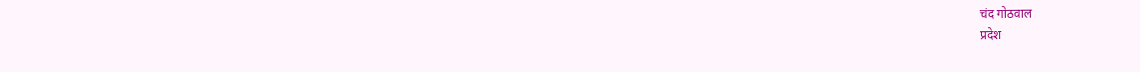चंद गोठवाल
प्रदेश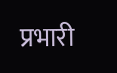प्रभारी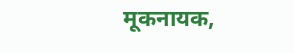मूकनायक,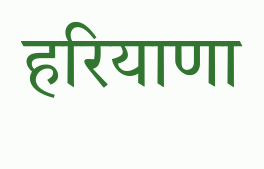हरियाणा